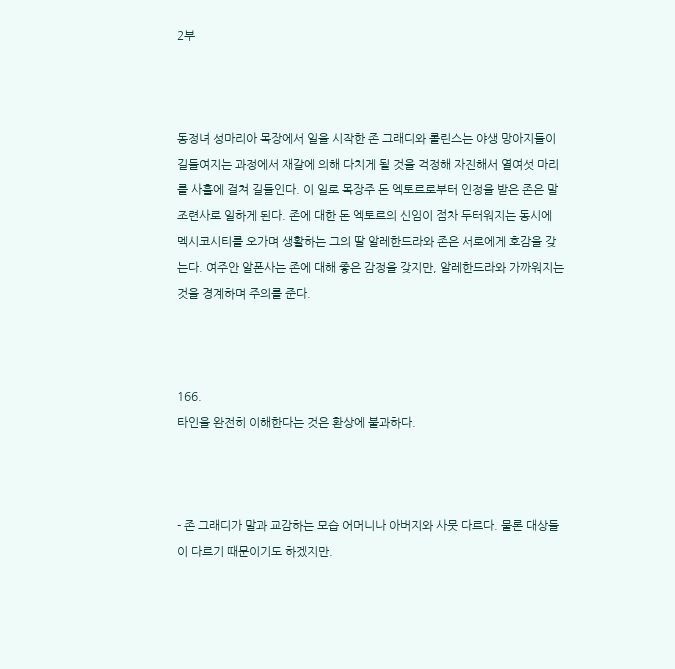2부



동정녀 성마리아 목장에서 일을 시작한 존 그래디와 롤린스는 야생 망아지들이 길들여지는 과정에서 재갈에 의해 다치게 될 것을 걱정해 자진해서 열여섯 마리를 사흘에 걸쳐 길들인다. 이 일로 목장주 돈 엑토르로부터 인정을 받은 존은 말 조련사로 일하게 된다. 존에 대한 돈 엑토르의 신임이 점차 두터워지는 동시에 멕시코시티를 오가며 생활하는 그의 딸 알레한드라와 존은 서로에게 호감을 갖는다. 여주안 알폰사는 존에 대해 좋은 감정을 갖지만, 알레한드라와 가까워지는 것을 경계하며 주의를 준다.



166.
타인을 완전히 이해한다는 것은 환상에 불과하다.



- 존 그래디가 말과 교감하는 모습 어머니나 아버지와 사뭇 다르다. 물론 대상들이 다르기 때문이기도 하겠지만.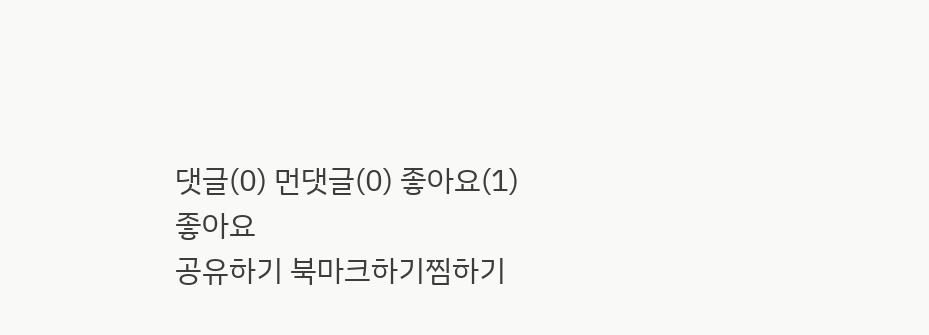댓글(0) 먼댓글(0) 좋아요(1)
좋아요
공유하기 북마크하기찜하기